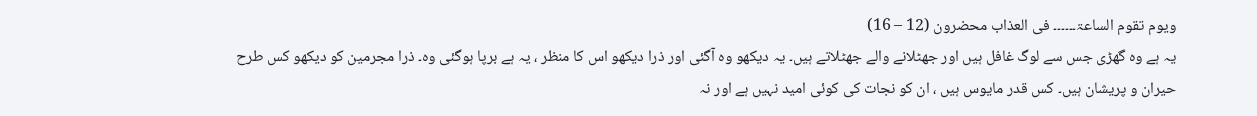ویوم تقوم الساعۃ۔۔۔۔۔۔ فی العذاب محضرون (12 – 16)
یہ ہے وہ گھڑی جس سے لوگ غافل ہیں اور جھٹلانے والے جھٹلاتے ہیں۔ یہ دیکھو وہ آگئی اور ذرا دیکھو اس کا منظر ، یہ ہے برپا ہوگئی وہ۔ ذرا مجرمین کو دیکھو کس طرح حیران و پریشان ہیں۔ کس قدر مایوس ہیں ، ان کو نجات کی کوئی امید نہیں ہے اور نہ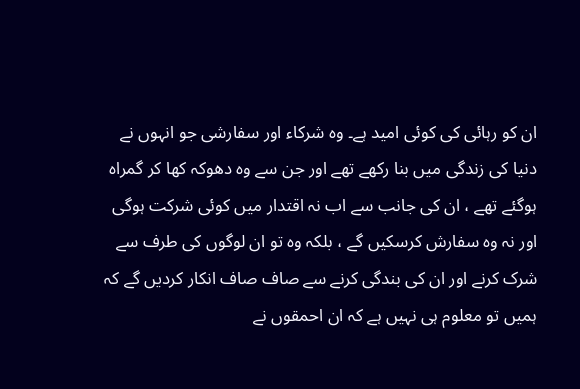ان کو رہائی کی کوئی امید ہے۔ وہ شرکاء اور سفارشی جو انہوں نے دنیا کی زندگی میں بنا رکھے تھے اور جن سے وہ دھوکہ کھا کر گمراہ ہوگئے تھے ، ان کی جانب سے اب نہ اقتدار میں کوئی شرکت ہوگی اور نہ وہ سفارش کرسکیں گے ، بلکہ وہ تو ان لوگوں کی طرف سے شرک کرنے اور ان کی بندگی کرنے سے صاف صاف انکار کردیں گے کہ ہمیں تو معلوم ہی نہیں ہے کہ ان احمقوں نے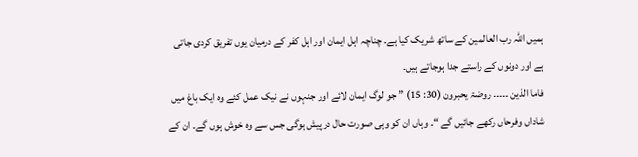ہمیں اللہ رب العالمین کے ساتھ شریک کیا ہے۔ چناچہ اہل ایمان اور اہل کفر کے درمیان یوں تفریق کردی جاتی ہے اور دونوں کے راستے جدا ہوجاتے ہیں۔
فاما الذین ۔۔۔۔۔ روضۃ یحبرون (30: 15) ” جو لوگ ایمان لائے اور جنہوں نے نیک عمل کئے وہ ایک باغ میں شاداں وفرحاں رکھے جائیں گے “۔ وہاں ان کو وہی صورت حال درپیش ہوگی جس سے وہ خوش ہوں گے۔ ان کے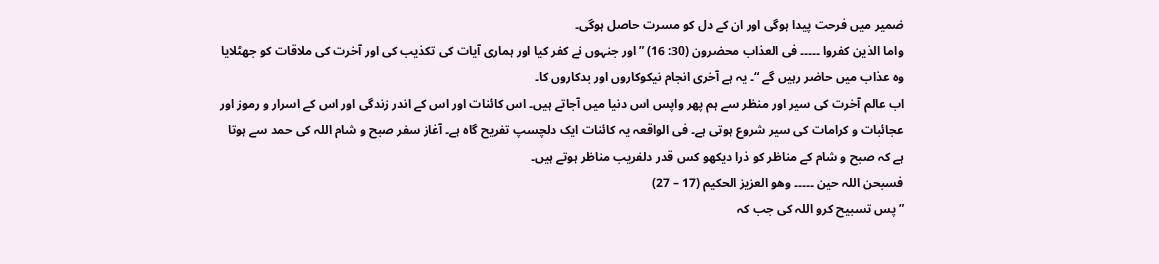ضمیر میں فرحت پیدا ہوگی اور ان کے دل کو مسرت حاصل ہوگی۔
واما الذین کفروا ۔۔۔۔۔ فی العذاب محضرون (30: 16) ” اور جنہوں نے کفر کیا اور ہماری آیات کی تکذیب کی اور آخرت کی ملاقات کو جھٹلایا وہ عذاب میں حاضر رہیں گے “۔ یہ ہے آخری انجام نیکوکاروں اور بدکاروں کا۔
اب عالم آخرت کی سیر اور منظر سے ہم پھر واپس اس دنیا میں آجاتے ہیں۔ اس کائنات اور اس کے اندر زندگی اور اس کے اسرار و رموز اور عجائبات و کرامات کی سیر شروع ہوتی ہے۔ فی الواقعہ یہ کائنات ایک دلچسپ تفریح گاہ ہے۔ آغاز سفر صبح و شام اللہ کی حمد سے ہوتا ہے کہ صبح و شام کے مناظر کو ذرا دیکھو کس قدر دلفریب مناظر ہوتے ہیں۔
فسبحن اللہ حین ۔۔۔۔۔ وھو العزیز الحکیم (17 – 27)
” پس تسبیح کرو اللہ کی جب کہ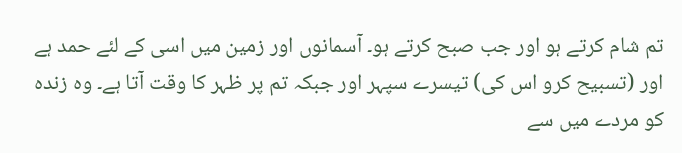تم شام کرتے ہو اور جب صبح کرتے ہو۔ آسمانوں اور زمین میں اسی کے لئے حمد ہے اور (تسبیح کرو اس کی) تیسرے سپہر اور جبکہ تم پر ظہر کا وقت آتا ہے۔ وہ زندہ کو مردے میں سے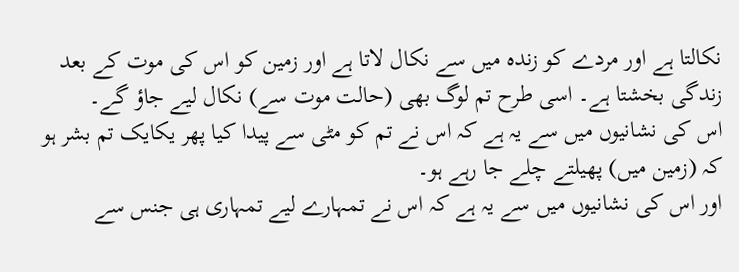نکالتا ہے اور مردے کو زندہ میں سے نکال لاتا ہے اور زمین کو اس کی موت کے بعد زندگی بخشتا ہے۔ اسی طرح تم لوگ بھی (حالت موت سے) نکال لیے جاؤ گے۔
اس کی نشانیوں میں سے یہ ہے کہ اس نے تم کو مٹی سے پیدا کیا پھر یکایک تم بشر ہو کہ (زمین میں) پھیلتے چلے جا رہے ہو۔
اور اس کی نشانیوں میں سے یہ ہے کہ اس نے تمہارے لیے تمہاری ہی جنس سے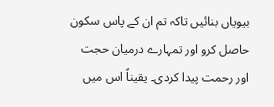بیویاں بنائیں تاکہ تم ان کے پاس سکون حاصل کرو اور تمہارے درمیان حجت اور رحمت پیدا کردی۔ یقیناً اس میں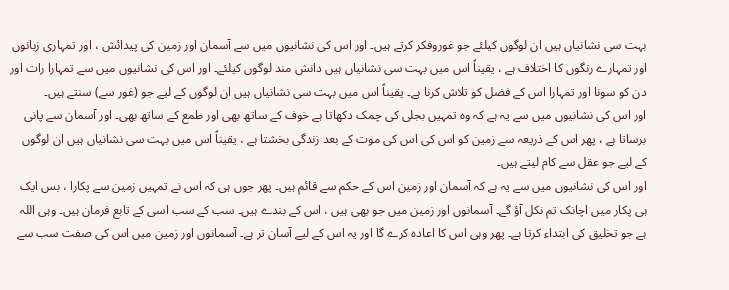بہت سی نشانیاں ہیں ان لوگوں کیلئے جو غوروفکر کرتے ہیں۔ اور اس کی نشانیوں میں سے آسمان اور زمین کی پیدائش ، اور تمہاری زبانوں اور تمہارے رنگوں کا اختلاف ہے ، یقیناً اس میں بہت سی نشانیاں ہیں دانش مند لوگوں کیلئے۔ اور اس کی نشانیوں میں سے تمہارا رات اور دن کو سونا اور تمہارا اس کے فضل کو تلاش کرنا ہے۔ یقیناً اس میں بہت سی نشانیاں ہیں ان لوگوں کے لیے جو (غور سے) سنتے ہیں۔
اور اس کی نشانیوں میں سے یہ ہے کہ وہ تمہیں بجلی کی چمک دکھاتا ہے خوف کے ساتھ بھی اور طمع کے ساتھ بھی۔ اور آسمان سے پانی برساتا ہے ، پھر اس کے ذریعہ سے زمین کو اس کی اس کی موت کے بعد زندگی بخشتا ہے ، یقیناً اس میں بہت سی نشانیاں ہیں ان لوگوں کے لیے جو عقل سے کام لیتے ہیں۔
اور اس کی نشانیوں میں سے یہ ہے کہ آسمان اور زمین اس کے حکم سے قائم ہیں۔ پھر جوں ہی کہ اس نے تمہیں زمین سے پکارا ، بس ایک ہی پکار میں اچانک تم نکل آؤ گے۔ آسمانوں اور زمین میں جو بھی ہیں ، اس کے بندے ہیں۔ سب کے سب اسی کے تابع فرمان ہیں۔ وہی اللہ ہے جو تخلیق کی ابتداء کرتا ہے۔ پھر وہی اس کا اعادہ کرے گا اور یہ اس کے لیے آسان تر ہے۔ آسمانوں اور زمین میں اس کی صفت سب سے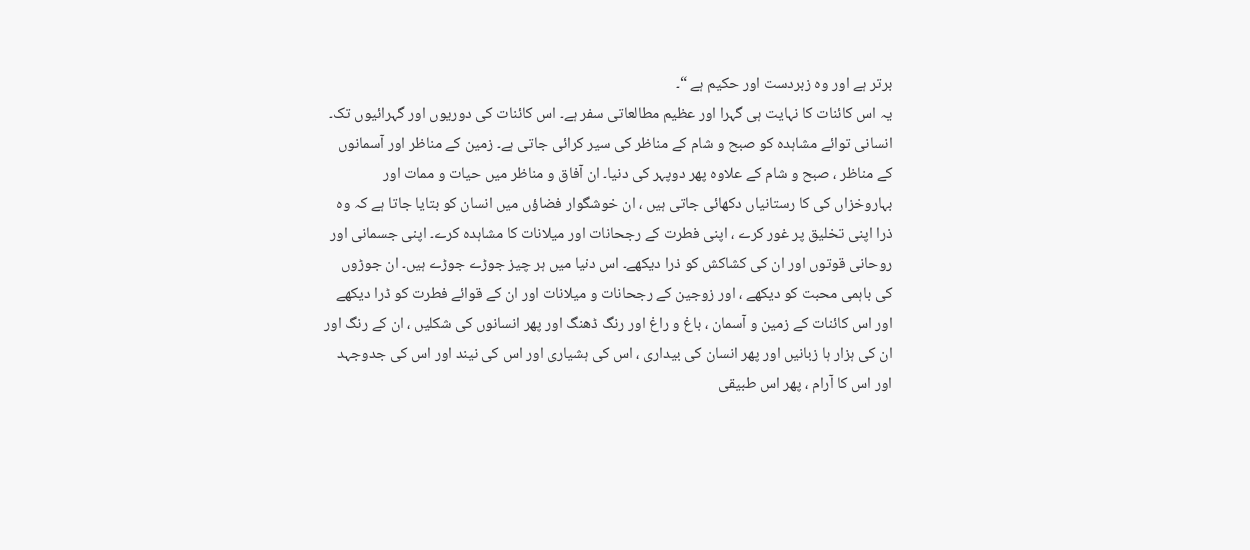برتر ہے اور وہ زبردست اور حکیم ہے “۔
یہ اس کائنات کا نہایت ہی گہرا اور عظیم مطالعاتی سفر ہے۔ اس کائنات کی دوریوں اور گہرائیوں تک۔ انسانی توائے مشاہدہ کو صبح و شام کے مناظر کی سیر کرائی جاتی ہے۔ زمین کے مناظر اور آسمانوں کے مناظر ، صبح و شام کے علاوہ پھر دوپہر کی دنیا۔ ان آفاق و مناظر میں حیات و ممات اور بہاروخزاں کی کا رستانیاں دکھائی جاتی ہیں ، ان خوشگوار فضاؤں میں انسان کو بتایا جاتا ہے کہ وہ ذرا اپنی تخلیق پر غور کرے ، اپنی فطرت کے رجحانات اور میلانات کا مشاہدہ کرے۔ اپنی جسمانی اور روحانی قوتوں اور ان کی کشاکش کو ذرا دیکھے۔ اس دنیا میں ہر چیز جوڑے جوڑے ہیں۔ ان جوڑوں کی باہمی محبت کو دیکھے ، اور زوجین کے رجحانات و میلانات اور ان کے قوائے فطرت کو ڈرا دیکھے اور اس کائنات کے زمین و آسمان ، باغ و راغ اور رنگ ڈھنگ اور پھر انسانوں کی شکلیں ، ان کے رنگ اور ان کی ہزار ہا زبانیں اور پھر انسان کی بیداری ، اس کی ہشیاری اور اس کی نیند اور اس کی جدوجہد اور اس کا آرام ، پھر اس طبیقی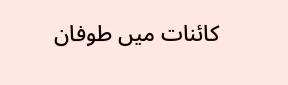کائنات میں طوفان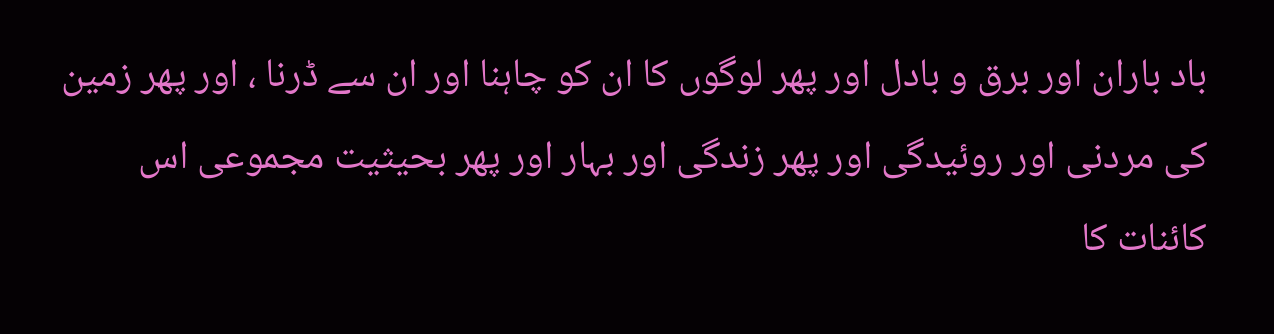باد باران اور برق و بادل اور پھر لوگوں کا ان کو چاہنا اور ان سے ڈرنا ، اور پھر زمین کی مردنی اور روئیدگی اور پھر زندگی اور بہار اور پھر بحیثیت مجموعی اس کائنات کا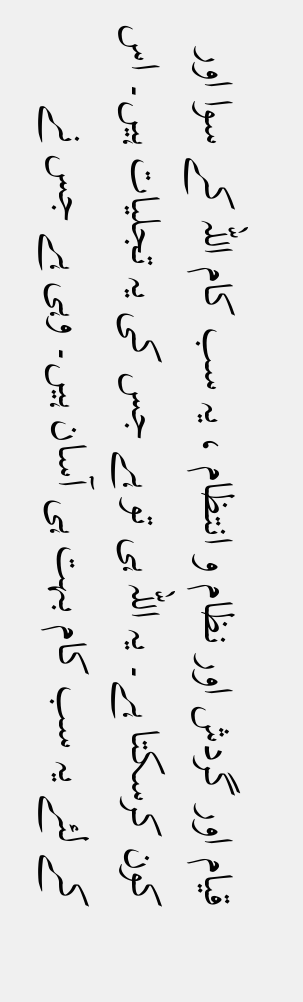قیام اور گردش اور نظام و انتظام ، یہ سب کام اللہ کے سوا اور کون کرسکتا ہے۔ یہ اللہ ہی تو ہے جس کی یہ تجلیات ہیں۔ اس کے لئے یہ سب کام بہت ہی آسان ہیں۔ وہی ہے جس نے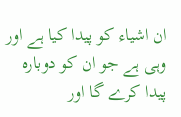ان اشیاء کو پیدا کیا ہے اور وہی ہے جو ان کو دوبارہ پیدا کرے گا اور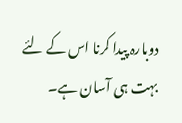دوبارہ پیدا کرنا اس کے لئے بہت ہی آسان ہے۔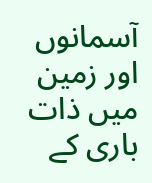آسمانوں اور زمین میں ذات باری کے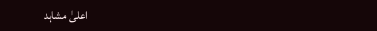اعلیٰ مشاہد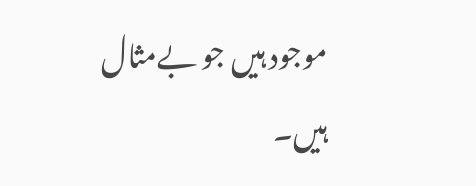موجود ہیں جو بےمثال ہیں۔